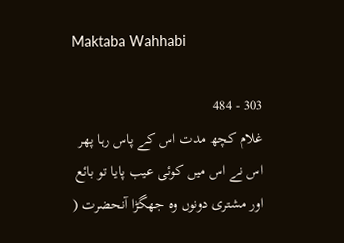Maktaba Wahhabi

303 - 484
غلام کچھ مدت اس کے پاس رہا پھر اس نے اس میں کوئی عیب پایا تو بائع اور مشتری دونوں وہ جھگڑا آنحضرت (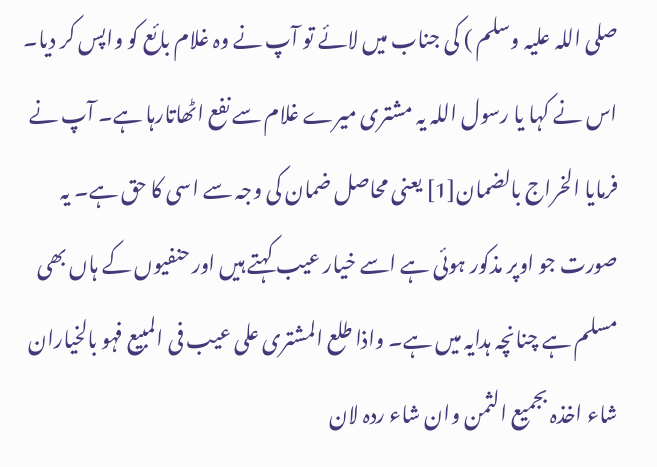صلی اللہ علیہ وسلم ) کی جناب میں لائے تو آپ نے وہ غلام بائع کو واپس کر دیا۔ اس نے کہا یا رسول اللہ یہ مشتری میرے غلام سے نفع اٹھاتارہا ہے۔ آپ نے فرمایا الخراج بالضمان[1] یعنی محاصل ضمان کی وجہ سے اسی کا حق ہے۔ یہ صورت جو اوپر مذکور ہوئی ہے اسے خیار عیب کہتے ہیں اور حنفیوں کے ہاں بھی مسلم ہے چنانچہ ہدایہ میں ہے۔ واذا طلع المشتری علی عیب فی المبیع فہو بالخیاران شاء اخذہ بجمیع الثمن وان شاء ردہ لان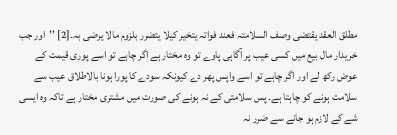مطلق العقد یقتضی وصف السلامتہ فعند فواتہ یتخیر کیلا یتضرر بلزوم مالا یرضی بہ۔[2] ’’اور جب خریدار مال بیع میں کسی عیب پر آگاہی پاوے تو وہ مختار ہے اگر چاہے تو اسے پوری قیمت کے عوض رکھ لے اور اگر چاہے تو اسے واپس پھر دے کیونکہ سودے کا پورا ہونا بالاطلاق عیب سے سلامت ہونے کو چاہتا ہے۔ پس سلامتی کے نہ ہونے کی صورت میں مشتری مختار ہے تاکہ وہ ایسی شے کے لازم ہو جانے سے ضرر نہ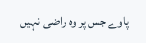پاوے جس پر وہ راضی نہیں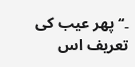۔‘‘ پھر عیب کی تعریف اس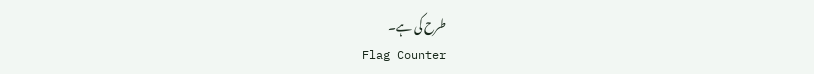طرح کی ہے۔
Flag Counter